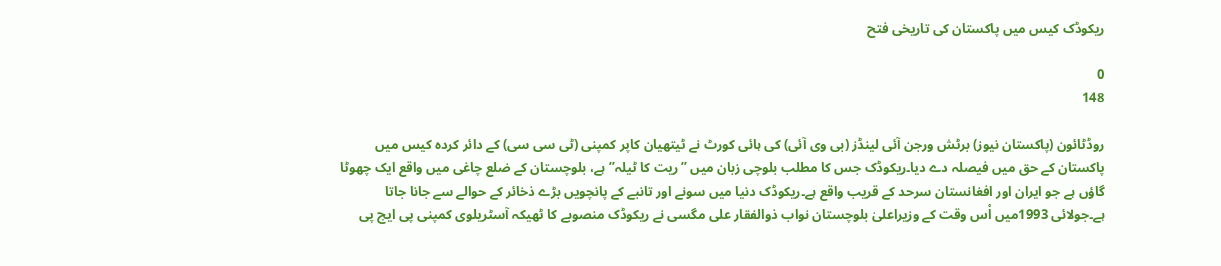ریکوڈک کیس میں پاکستان کی تاریخی فتح

0
148

روڈٹائون (پاکستان نیوز) برٹش ورجن آئی لینڈز (بی وی آئی) کی ہائی کورٹ نے ٹیتھیان کاپر کمپنی (ٹی سی سی) کے دائر کردہ کیس میں پاکستان کے حق میں فیصلہ دے دیا۔ریکوڈک جس کا مطلب بلوچی زبان میں ”ریت کا ٹیلہ” ہے، بلوچستان کے ضلع چاغی میں واقع ایک چھوٹا گاؤں ہے جو ایران اور افغانستان سرحد کے قریب واقع ہے۔ریکوڈک دنیا میں سونے اور تانبے کے پانچویں بڑے ذخائر کے حوالے سے جانا جاتا ہے۔جولائی 1993میں اْس وقت کے وزیراعلیٰ بلوچستان نواب ذوالفقار علی مگسی نے ریکوڈک منصوبے کا ٹھیکہ آسٹریلوی کمپنی پی ایچ پی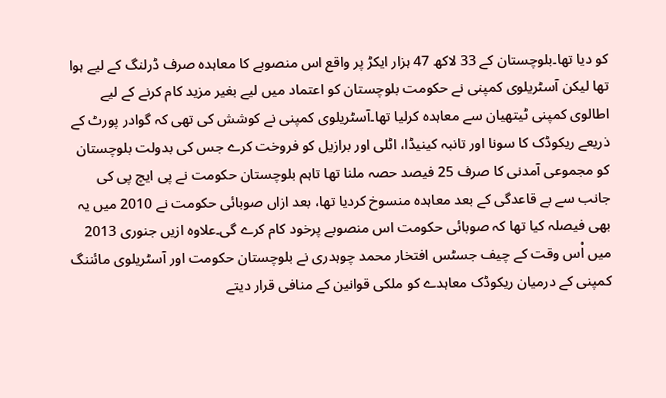کو دیا تھا۔بلوچستان کے 33 لاکھ 47 ہزار ایکڑ پر واقع اس منصوبے کا معاہدہ صرف ڈرلنگ کے لیے ہوا تھا لیکن آسٹریلوی کمپنی نے حکومت بلوچستان کو اعتماد میں لیے بغیر مزید کام کرنے کے لیے اطالوی کمپنی ٹیتھیان سے معاہدہ کرلیا تھا۔آسٹریلوی کمپنی نے کوشش کی تھی کہ گوادر پورٹ کے ذریعے ریکوڈک کا سونا اور تانبہ کینیڈا، اٹلی اور برازیل کو فروخت کرے جس کی بدولت بلوچستان کو مجموعی آمدنی کا صرف 25 فیصد حصہ ملنا تھا تاہم بلوچستان حکومت نے پی ایچ پی کی جانب سے بے قاعدگی کے بعد معاہدہ منسوخ کردیا تھا، بعد ازاں صوبائی حکومت نے 2010 میں یہ بھی فیصلہ کیا تھا کہ صوبائی حکومت اس منصوبے پرخود کام کرے گی۔علاوہ ازیں جنوری 2013 میں اْس وقت کے چیف جسٹس افتخار محمد چوہدری نے بلوچستان حکومت اور آسٹریلوی مائننگ کمپنی کے درمیان ریکوڈک معاہدے کو ملکی قوانین کے منافی قرار دیتے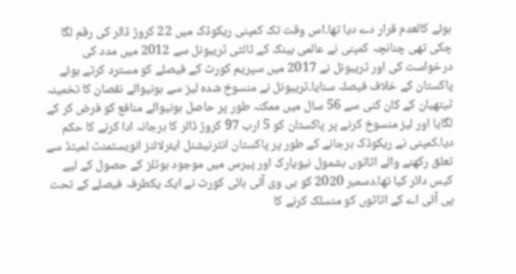ہوئے کالعدم قرار دے دیا تھا۔اس وقت تک کمپنی ریکوڈک میں 22 کروڑ ڈالر کی رقم لگا چکی تھی چنانچہ کمپنی نے عالمی بینک کے ثالثی ٹریبونل سے 2012 میں مدد کی درخواست کی اور ٹریبونل نے 2017 میں سپریم کورٹ کے فیصلے کو مسترد کرتے ہوئے پاکستان کے خلاف فیصلہ سنایا۔ٹریبونل نے منسوخ شدہ لیز سے ہونیوالے نقصان کا تخمینہ ٹیتھیان کے کان کنی سے 56 سال میں ممکنہ طور پر حاصل ہونیوالے منافع کو فرض کر کے لگایا اور لیز منسوخ کرنے پر پاکستان کو 5 ارب 97 کروڑ ڈالر کا ہرجانہ ادا کرنے کا حکم دیا۔کمپنی نے ریکوڈک ہرجانے کے طور پر پاکستان انٹرنیشنل ایئرلائنز انویسٹمنٹ لمیٹڈ سے تعلق رکھنے والے اثاثوں بشمول نیویارک اور پیرس میں موجود ہوٹلز کے حصول کے لیے کیس دائر کیا تھا۔دسمبر 2020 کو بی وی آئی ہائی کورٹ نے ایک یکطرفہ فیصلے کے تحت پی آئی اے کے اثاثوں کو منسلک کرنے کا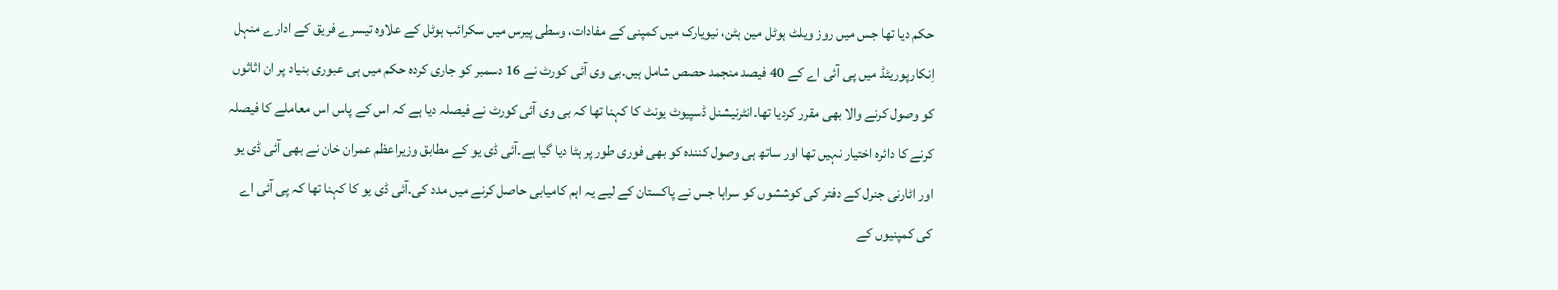حکم دیا تھا جس میں روز ویلٹ ہوٹل مین ہٹن، نیویارک میں کمپنی کے مفادات، وسطی پیرس میں سکرائب ہوٹل کے علاوہ تیسرے فریق کے ادارے منہل اِنکارپوریٹڈ میں پی آئی اے کے 40 فیصد منجمد حصص شامل ہیں۔بی وی آئی کورٹ نے 16 دسمبر کو جاری کردہ حکم میں ہی عبوری بنیاد پر ان اثاثوں کو وصول کرنے والا بھی مقرر کردیا تھا۔انٹرنیشنل ڈسپیوٹ یونٹ کا کہنا تھا کہ بی وی آئی کورٹ نے فیصلہ دیا ہے کہ اس کے پاس اس معاملے کا فیصلہ کرنے کا دائرہ اختیار نہیں تھا اور ساتھ ہی وصول کنندہ کو بھی فوری طور پر ہٹا دیا گیا ہے۔آئی ڈی یو کے مطابق وزیراعظم عمران خان نے بھی آئی ڈی یو اور اٹارنی جنرل کے دفتر کی کوششوں کو سراہا جس نے پاکستان کے لیے یہ اہم کامیابی حاصل کرنے میں مدد کی۔آئی ڈی یو کا کہنا تھا کہ پی آئی اے کی کمپنیوں کے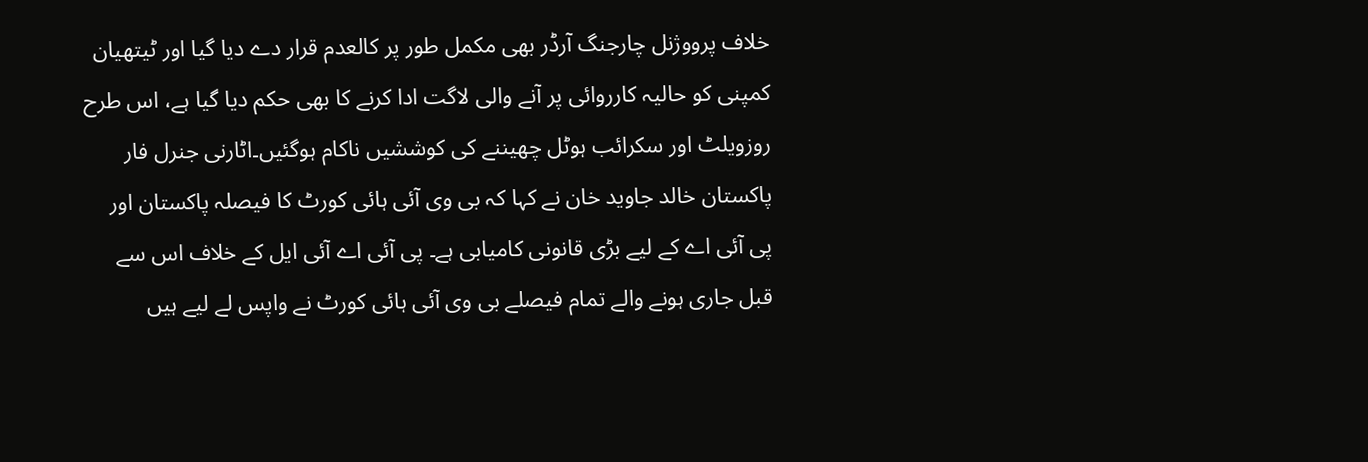خلاف پرووژنل چارجنگ آرڈر بھی مکمل طور پر کالعدم قرار دے دیا گیا اور ٹیتھیان کمپنی کو حالیہ کارروائی پر آنے والی لاگت ادا کرنے کا بھی حکم دیا گیا ہے، اس طرح روزویلٹ اور سکرائب ہوٹل چھیننے کی کوششیں ناکام ہوگئیں۔اٹارنی جنرل فار پاکستان خالد جاوید خان نے کہا کہ بی وی آئی ہائی کورٹ کا فیصلہ پاکستان اور پی آئی اے کے لیے بڑی قانونی کامیابی ہے۔ پی آئی اے آئی ایل کے خلاف اس سے قبل جاری ہونے والے تمام فیصلے بی وی آئی ہائی کورٹ نے واپس لے لیے ہیں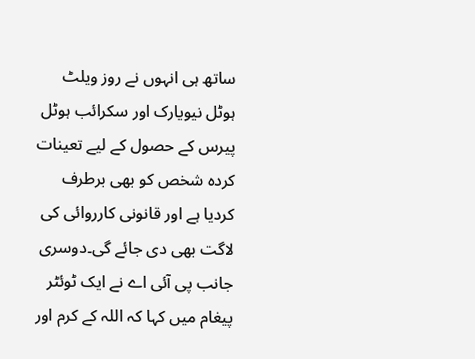ساتھ ہی انہوں نے روز ویلٹ ہوٹل نیویارک اور سکرائب ہوٹل پیرس کے حصول کے لیے تعینات کردہ شخص کو بھی برطرف کردیا ہے اور قانونی کارروائی کی لاگت بھی دی جائے گی۔دوسری جانب پی آئی اے نے ایک ٹوئٹر پیغام میں کہا کہ اللہ کے کرم اور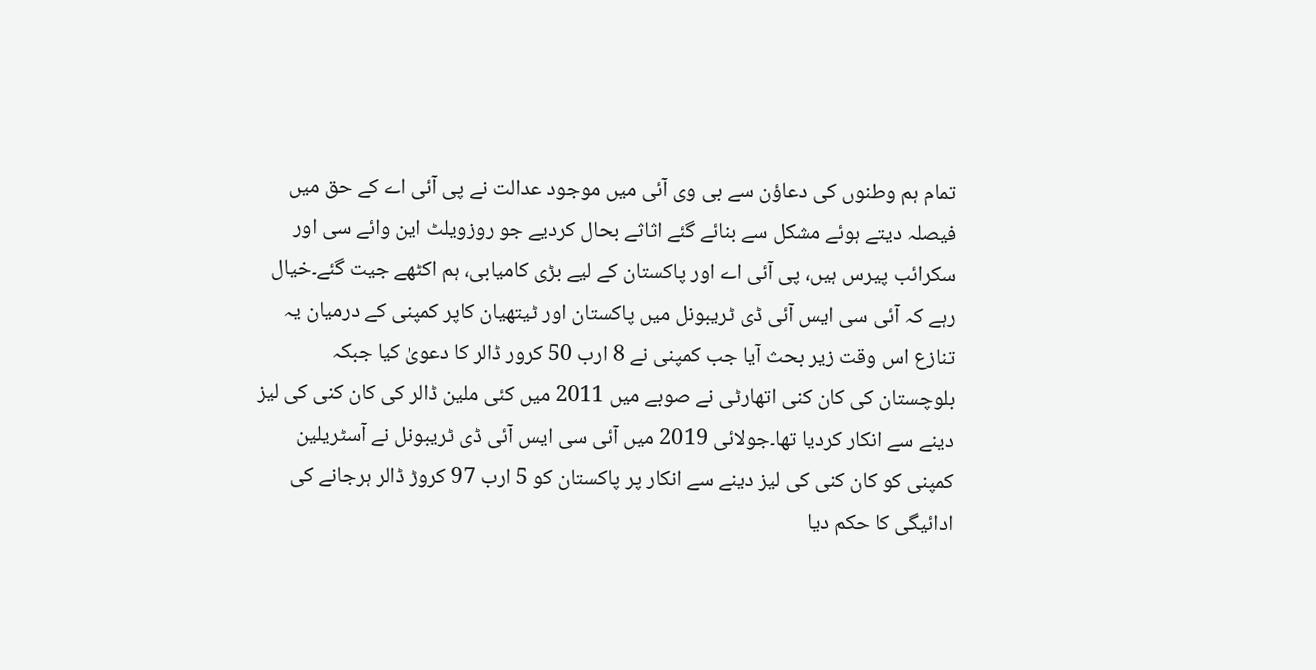تمام ہم وطنوں کی دعاؤن سے بی وی آئی میں موجود عدالت نے پی آئی اے کے حق میں فیصلہ دیتے ہوئے مشکل سے بنائے گئے اثاثے بحال کردیے جو روزویلٹ این وائے سی اور سکرائب پیرس ہیں، پی آئی اے اور پاکستان کے لیے بڑی کامیابی، ہم اکٹھے جیت گئے۔خیال رہے کہ آئی سی ایس آئی ڈی ٹریبونل میں پاکستان اور ٹیتھیان کاپر کمپنی کے درمیان یہ تنازع اس وقت زیر بحث آیا جب کمپنی نے 8 ارب 50 کرور ڈالر کا دعویٰ کیا جبکہ بلوچستان کی کان کنی اتھارٹی نے صوبے میں 2011 میں کئی ملین ڈالر کی کان کنی کی لیز دینے سے انکار کردیا تھا۔جولائی 2019 میں آئی سی ایس آئی ڈی ٹریبونل نے آسٹریلین کمپنی کو کان کنی کی لیز دینے سے انکار پر پاکستان کو 5 ارب 97 کروڑ ڈالر ہرجانے کی ادائیگی کا حکم دیا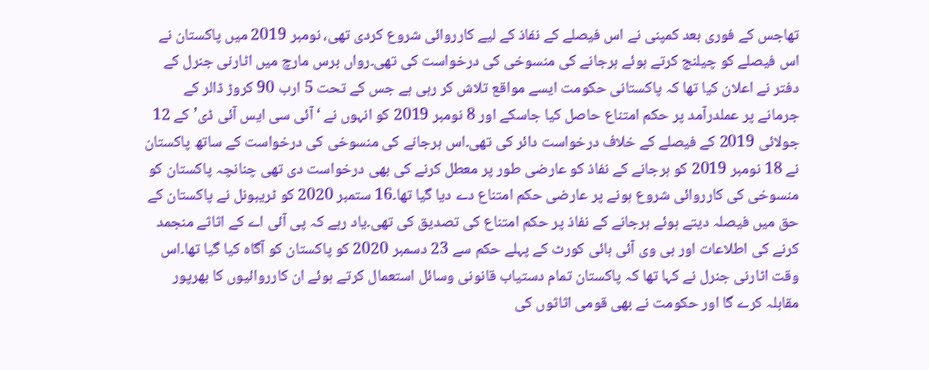تھاجس کے فوری بعد کمپنی نے اس فیصلے کے نفاذ کے لیے کارروائی شروع کردی تھی، نومبر 2019 میں پاکستان نے اس فیصلے کو چیلنج کرتے ہوئے ہرجانے کی منسوخی کی درخواست کی تھی۔رواں برس مارچ میں اٹارنی جنرل کے دفتر نے اعلان کیا تھا کہ پاکستانی حکومت ایسے مواقع تلاش کر رہی ہے جس کے تحت 5 ارب 90 کروڑ ڈالر کے جرمانے پر عملدرآمد پر حکم امتناع حاصل کیا جاسکے اور 8 نومبر 2019 کو انہوں نے ‘آئی سی ایس آئی ڈی’ کے 12 جولائی 2019 کے فیصلے کے خلاف درخواست دائر کی تھی۔اس ہرجانے کی منسوخی کی درخواست کے ساتھ پاکستان نے 18 نومبر 2019 کو ہرجانے کے نفاذ کو عارضی طور پر معطل کرنے کی بھی درخواست دی تھی چنانچہ پاکستان کو منسوخی کی کارروائی شروع ہونے پر عارضی حکم امتناع دے دیا گیا تھا۔16 ستمبر 2020 کو ٹریبونل نے پاکستان کے حق میں فیصلہ دیتے ہوئے ہرجانے کے نفاذ پر حکم امتناع کی تصدیق کی تھی۔یاد رہے کہ پی آئی اے کے اثاثے منجمد کرنے کی اطلاعات اور بی وی آئی ہائی کورٹ کے پہلے حکم سے 23 دسمبر 2020 کو پاکستان کو آگاہ کیا گیا تھا۔اس وقت اٹارنی جنرل نے کہا تھا کہ پاکستان تمام دستیاب قانونی وسائل استعمال کرتے ہوئے ان کارروائیوں کا بھرپور مقابلہ کرے گا اور حکومت نے بھی قومی اثاثوں کی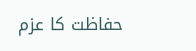حفاظت کا عزم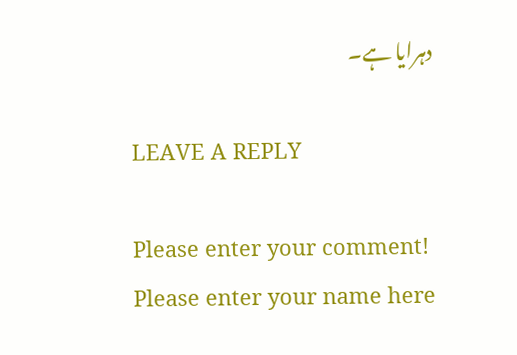دہرایا ہے۔

LEAVE A REPLY

Please enter your comment!
Please enter your name here